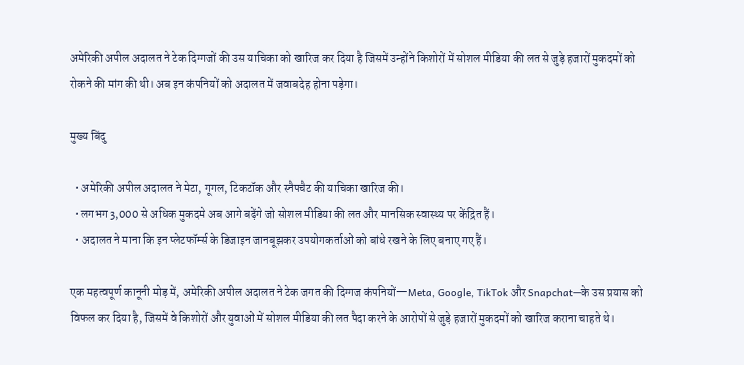अमेरिकी अपील अदालत ने टेक दिग्गजों की उस याचिका को खारिज कर दिया है जिसमें उन्होंने किशोरों में सोशल मीडिया की लत से जुड़े हजारों मुकदमों को रोकने की मांग की थी। अब इन कंपनियों को अदालत में जवाबदेह होना पड़ेगा।

मुख्य बिंदु

  • अमेरिकी अपील अदालत ने मेटा, गूगल, टिकटॉक और स्नैपचैट की याचिका खारिज की।
  • लगभग 3,000 से अधिक मुकदमे अब आगे बढ़ेंगे जो सोशल मीडिया की लत और मानसिक स्वास्थ्य पर केंद्रित हैं।
  • अदालत ने माना कि इन प्लेटफॉर्म्स के डिजाइन जानबूझकर उपयोगकर्ताओं को बांधे रखने के लिए बनाए गए हैं।

एक महत्वपूर्ण कानूनी मोड़ में, अमेरिकी अपील अदालत ने टेक जगत की दिग्गज कंपनियों—Meta, Google, TikTok और Snapchat—के उस प्रयास को विफल कर दिया है, जिसमें वे किशोरों और युवाओं में सोशल मीडिया की लत पैदा करने के आरोपों से जुड़े हजारों मुकदमों को खारिज कराना चाहते थे।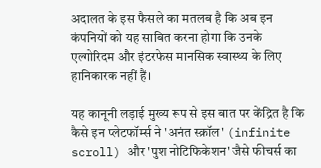अदालत के इस फैसले का मतलब है कि अब इन कंपनियों को यह साबित करना होगा कि उनके एल्गोरिदम और इंटरफेस मानसिक स्वास्थ्य के लिए हानिकारक नहीं हैं।

यह कानूनी लड़ाई मुख्य रूप से इस बात पर केंद्रित है कि कैसे इन प्लेटफॉर्म्स ने 'अनंत स्क्रॉल' (infinite scroll) और 'पुश नोटिफिकेशन' जैसे फीचर्स का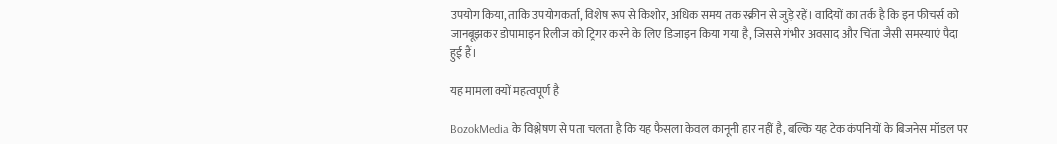उपयोग किया, ताकि उपयोगकर्ता, विशेष रूप से किशोर, अधिक समय तक स्क्रीन से जुड़े रहें। वादियों का तर्क है कि इन फीचर्स को जानबूझकर डोपामाइन रिलीज को ट्रिगर करने के लिए डिजाइन किया गया है, जिससे गंभीर अवसाद और चिंता जैसी समस्याएं पैदा हुई हैं।

यह मामला क्यों महत्वपूर्ण है

BozokMedia के विश्लेषण से पता चलता है कि यह फैसला केवल कानूनी हार नहीं है, बल्कि यह टेक कंपनियों के बिजनेस मॉडल पर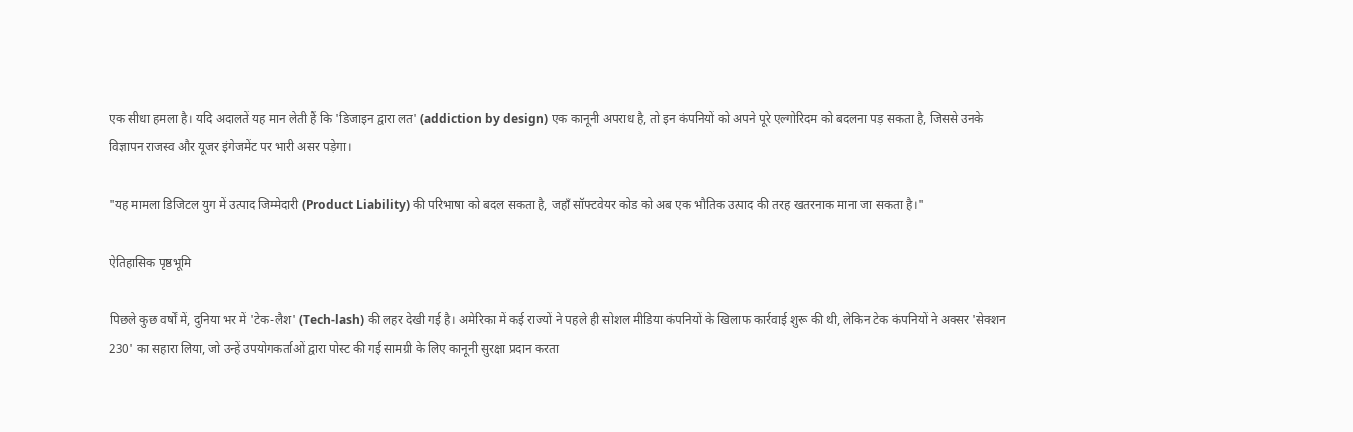एक सीधा हमला है। यदि अदालतें यह मान लेती हैं कि 'डिजाइन द्वारा लत' (addiction by design) एक कानूनी अपराध है, तो इन कंपनियों को अपने पूरे एल्गोरिदम को बदलना पड़ सकता है, जिससे उनके विज्ञापन राजस्व और यूजर इंगेजमेंट पर भारी असर पड़ेगा।

"यह मामला डिजिटल युग में उत्पाद जिम्मेदारी (Product Liability) की परिभाषा को बदल सकता है, जहाँ सॉफ्टवेयर कोड को अब एक भौतिक उत्पाद की तरह खतरनाक माना जा सकता है।"

ऐतिहासिक पृष्ठभूमि

पिछले कुछ वर्षों में, दुनिया भर में 'टेक-लैश' (Tech-lash) की लहर देखी गई है। अमेरिका में कई राज्यों ने पहले ही सोशल मीडिया कंपनियों के खिलाफ कार्रवाई शुरू की थी, लेकिन टेक कंपनियों ने अक्सर 'सेक्शन 230' का सहारा लिया, जो उन्हें उपयोगकर्ताओं द्वारा पोस्ट की गई सामग्री के लिए कानूनी सुरक्षा प्रदान करता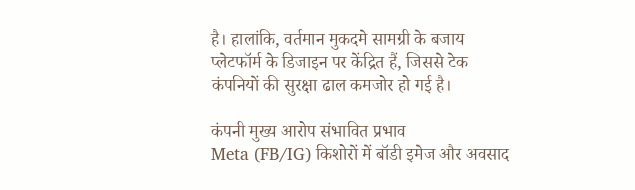है। हालांकि, वर्तमान मुकदमे सामग्री के बजाय प्लेटफॉर्म के डिजाइन पर केंद्रित हैं, जिससे टेक कंपनियों की सुरक्षा ढाल कमजोर हो गई है।

कंपनी मुख्य आरोप संभावित प्रभाव
Meta (FB/IG) किशोरों में बॉडी इमेज और अवसाद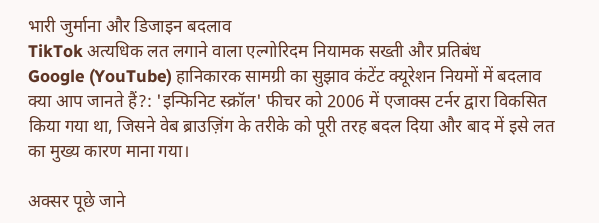भारी जुर्माना और डिजाइन बदलाव
TikTok अत्यधिक लत लगाने वाला एल्गोरिदम नियामक सख्ती और प्रतिबंध
Google (YouTube) हानिकारक सामग्री का सुझाव कंटेंट क्यूरेशन नियमों में बदलाव
क्या आप जानते हैं?: 'इन्फिनिट स्क्रॉल' फीचर को 2006 में एजाक्स टर्नर द्वारा विकसित किया गया था, जिसने वेब ब्राउज़िंग के तरीके को पूरी तरह बदल दिया और बाद में इसे लत का मुख्य कारण माना गया।

अक्सर पूछे जाने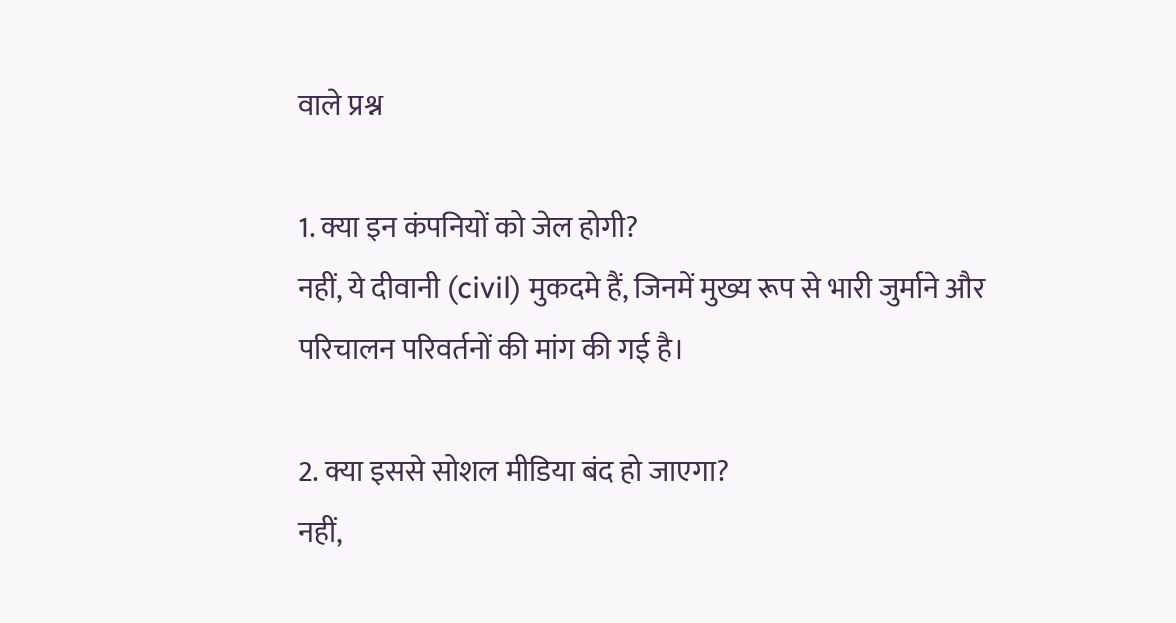वाले प्रश्न

1. क्या इन कंपनियों को जेल होगी?
नहीं, ये दीवानी (civil) मुकदमे हैं, जिनमें मुख्य रूप से भारी जुर्माने और परिचालन परिवर्तनों की मांग की गई है।

2. क्या इससे सोशल मीडिया बंद हो जाएगा?
नहीं,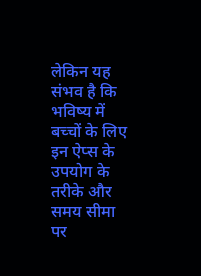लेकिन यह संभव है कि भविष्य में बच्चों के लिए इन ऐप्स के उपयोग के तरीके और समय सीमा पर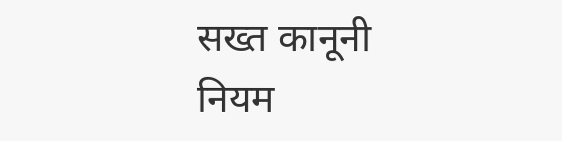सख्त कानूनी नियम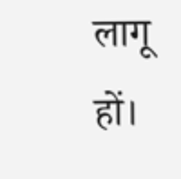लागू हों।